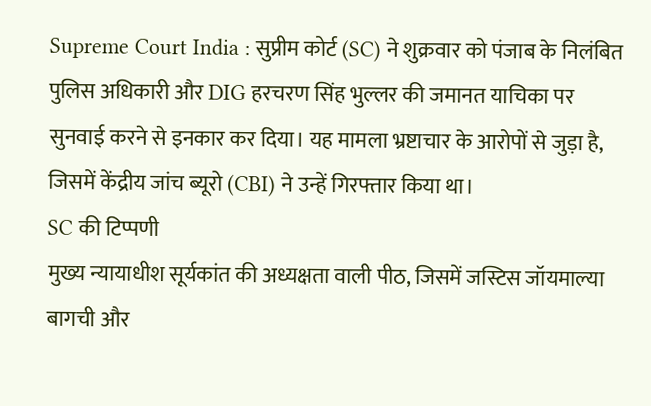Supreme Court India : सुप्रीम कोर्ट (SC) ने शुक्रवार को पंजाब के निलंबित पुलिस अधिकारी और DIG हरचरण सिंह भुल्लर की जमानत याचिका पर सुनवाई करने से इनकार कर दिया। यह मामला भ्रष्टाचार के आरोपों से जुड़ा है, जिसमें केंद्रीय जांच ब्यूरो (CBI) ने उन्हें गिरफ्तार किया था।
SC की टिप्पणी
मुख्य न्यायाधीश सूर्यकांत की अध्यक्षता वाली पीठ, जिसमें जस्टिस जॉयमाल्या बागची और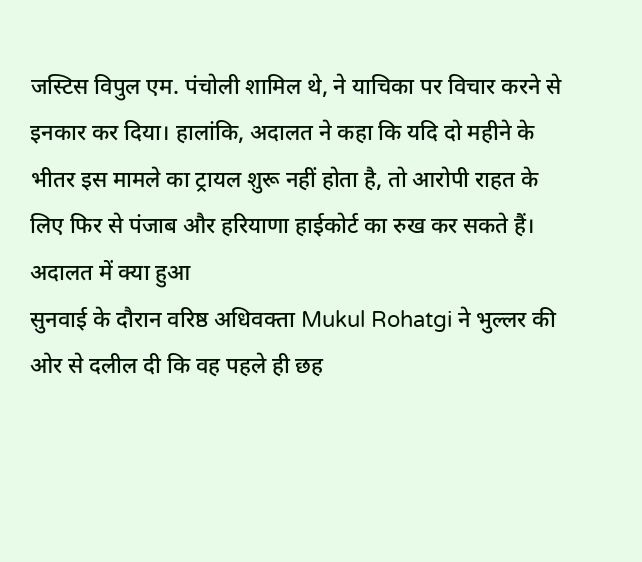जस्टिस विपुल एम. पंचोली शामिल थे, ने याचिका पर विचार करने से इनकार कर दिया। हालांकि, अदालत ने कहा कि यदि दो महीने के भीतर इस मामले का ट्रायल शुरू नहीं होता है, तो आरोपी राहत के लिए फिर से पंजाब और हरियाणा हाईकोर्ट का रुख कर सकते हैं।
अदालत में क्या हुआ
सुनवाई के दौरान वरिष्ठ अधिवक्ता Mukul Rohatgi ने भुल्लर की ओर से दलील दी कि वह पहले ही छह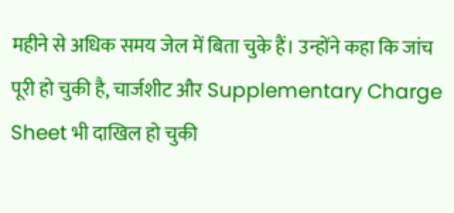महीने से अधिक समय जेल में बिता चुके हैं। उन्होंने कहा कि जांच पूरी हो चुकी है, चार्जशीट और Supplementary Charge Sheet भी दाखिल हो चुकी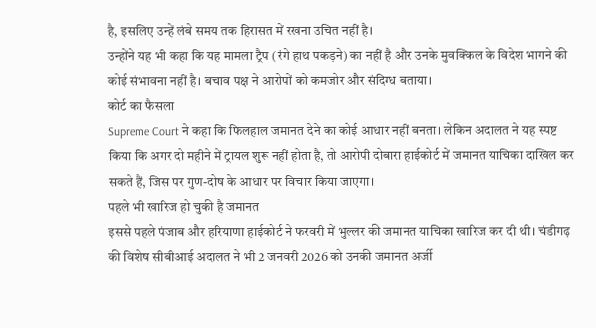है, इसलिए उन्हें लंबे समय तक हिरासत में रखना उचित नहीं है।
उन्होंने यह भी कहा कि यह मामला ट्रैप (रंगे हाथ पकड़ने) का नहीं है और उनके मुवक्किल के विदेश भागने की कोई संभावना नहीं है। बचाव पक्ष ने आरोपों को कमजोर और संदिग्ध बताया।
कोर्ट का फैसला
Supreme Court ने कहा कि फिलहाल जमानत देने का कोई आधार नहीं बनता। लेकिन अदालत ने यह स्पष्ट किया कि अगर दो महीने में ट्रायल शुरू नहीं होता है, तो आरोपी दोबारा हाईकोर्ट में जमानत याचिका दाखिल कर सकते हैं, जिस पर गुण-दोष के आधार पर विचार किया जाएगा।
पहले भी खारिज हो चुकी है जमानत
इससे पहले पंजाब और हरियाणा हाईकोर्ट ने फरवरी में भुल्लर की जमानत याचिका खारिज कर दी थी। चंडीगढ़ की विशेष सीबीआई अदालत ने भी 2 जनवरी 2026 को उनकी जमानत अर्जी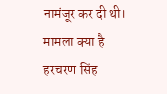नामंजूर कर दी थी।
मामला क्या है
हरचरण सिंह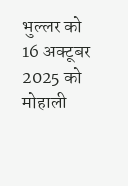भुल्लर को 16 अक्टूबर 2025 को मोहाली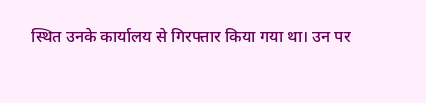स्थित उनके कार्यालय से गिरफ्तार किया गया था। उन पर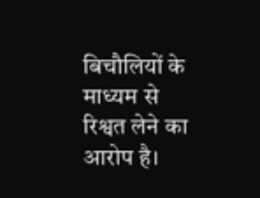बिचौलियों के माध्यम से रिश्वत लेने का आरोप है।